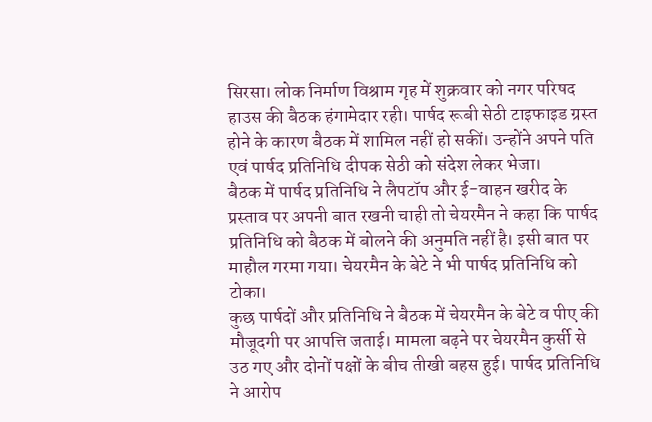सिरसा। लोक निर्माण विश्राम गृह में शुक्रवार को नगर परिषद हाउस की बैठक हंगामेदार रही। पार्षद रूबी सेठी टाइफाइड ग्रस्त होने के कारण बैठक में शामिल नहीं हो सकीं। उन्होंने अपने पति एवं पार्षद प्रतिनिधि दीपक सेठी को संदेश लेकर भेजा।
बैठक में पार्षद प्रतिनिधि ने लैपटॉप और ई-वाहन खरीद के प्रस्ताव पर अपनी बात रखनी चाही तो चेयरमैन ने कहा कि पार्षद प्रतिनिधि को बैठक में बोलने की अनुमति नहीं है। इसी बात पर माहौल गरमा गया। चेयरमैन के बेटे ने भी पार्षद प्रतिनिधि को टोका।
कुछ पार्षदों और प्रतिनिधि ने बैठक में चेयरमैन के बेटे व पीए की मौजूदगी पर आपत्ति जताई। मामला बढ़ने पर चेयरमैन कुर्सी से उठ गए और दोनों पक्षों के बीच तीखी बहस हुई। पार्षद प्रतिनिधि ने आरोप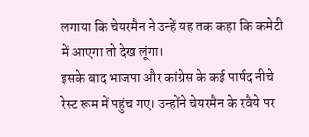लगाया कि चेयरमैन ने उन्हें यह तक कहा कि कमेटी में आएगा तो देख लूंगा।
इसके बाद भाजपा और कांग्रेस के कई पार्षद नीचे रेस्ट रूम में पहुंच गए। उन्होंने चेयरमैन के रवैये पर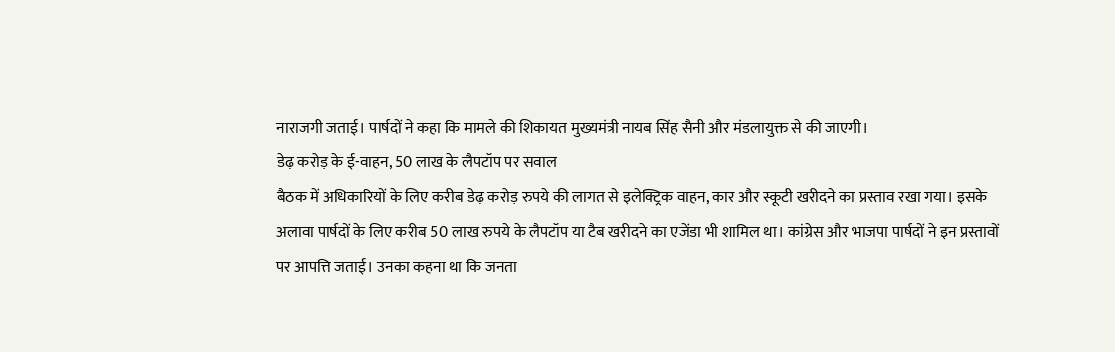नाराजगी जताई। पार्षदों ने कहा कि मामले की शिकायत मुख्यमंत्री नायब सिंह सैनी और मंडलायुक्त से की जाएगी।
डेढ़ करोड़ के ई-वाहन, 50 लाख के लैपटॉप पर सवाल
बैठक में अधिकारियों के लिए करीब डेढ़ करोड़ रुपये की लागत से इलेक्ट्रिक वाहन, कार और स्कूटी खरीदने का प्रस्ताव रखा गया। इसके अलावा पार्षदों के लिए करीब 50 लाख रुपये के लैपटॉप या टैब खरीदने का एजेंडा भी शामिल था। कांग्रेस और भाजपा पार्षदों ने इन प्रस्तावों पर आपत्ति जताई। उनका कहना था कि जनता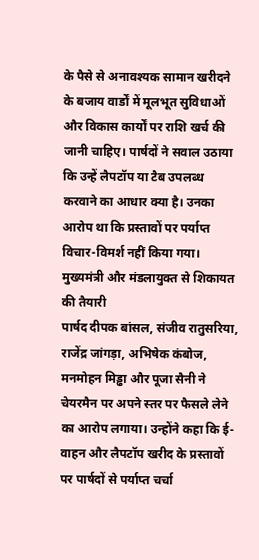के पैसे से अनावश्यक सामान खरीदने के बजाय वार्डों में मूलभूत सुविधाओं और विकास कार्यों पर राशि खर्च की जानी चाहिए। पार्षदों ने सवाल उठाया कि उन्हें लैपटॉप या टैब उपलब्ध करवाने का आधार क्या है। उनका आरोप था कि प्रस्तावों पर पर्याप्त विचार-विमर्श नहीं किया गया।
मुख्यमंत्री और मंडलायुक्त से शिकायत की तैयारी
पार्षद दीपक बांसल, संजीव रातुसरिया, राजेंद्र जांगड़ा, अभिषेक कंबोज, मनमोहन मिड्ढा और पूजा सैनी ने चेयरमैन पर अपने स्तर पर फैसले लेने का आरोप लगाया। उन्होंने कहा कि ई-वाहन और लैपटॉप खरीद के प्रस्तावों पर पार्षदों से पर्याप्त चर्चा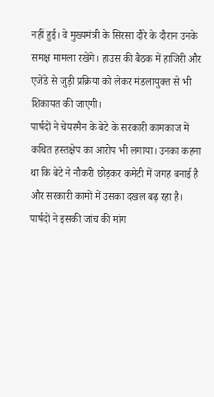नहीं हुई। वे मुख्यमंत्री के सिरसा दौरे के दौरान उनके समक्ष मामला रखेंगे। हाउस की बैठक में हाजिरी और एजेंडे से जुड़ी प्रक्रिया को लेकर मंडलायुक्त से भी शिकायत की जाएगी।
पार्षदों ने चेयरमैन के बेटे के सरकारी कामकाज में कथित हस्तक्षेप का आरोप भी लगाया। उनका कहना था कि बेटे ने नौकरी छोड़कर कमेटी में जगह बनाई है और सरकारी कामों में उसका दखल बढ़ रहा है। पार्षदों ने इसकी जांच की मांग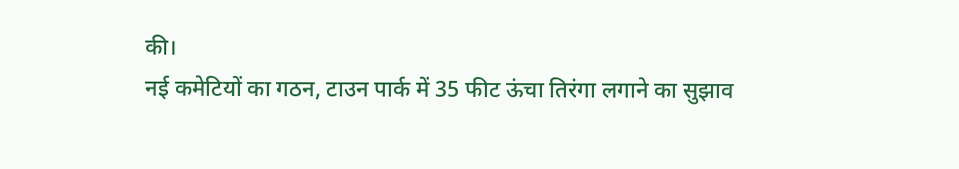की।
नई कमेटियों का गठन, टाउन पार्क में 35 फीट ऊंचा तिरंगा लगाने का सुझाव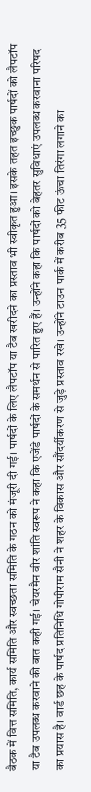बैठक में वित्त समिति, कार्य समिति और स्वच्छता समिति के गठन को मंजूरी दी गई। पार्षदों के लिए लैपटॉप या टैब खरीदने का प्रस्ताव भी स्वीकृत हुआ। इसके तहत इच्छुक पार्षदों को लैपटॉप या टैब उपलब्ध करवाने की बात कही गई। चेयरमैन वीर शांति स्वरूप ने कहा कि एजेंडे पार्षदों के समर्थन से पारित हुए हैं। उन्होंने कहा कि पार्षदों को बेहतर सुविधाएं उपलब्ध करवाना परिषद का प्रयास है। वार्ड छह के पार्षद प्रतिनिधि गोपीराम सैनी ने शहर के विकास और सौंदर्यीकरण से जुड़े प्रस्ताव रखे। उन्होंने टाउन पार्क में करीब 35 फीट ऊंचा तिरंगा लगाने का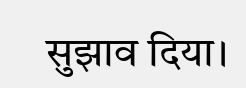सुझाव दिया।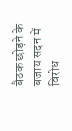बैठक छोड़ने के बजाय सदन में विरोध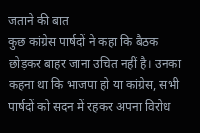जताने की बात
कुछ कांग्रेस पार्षदों ने कहा कि बैठक छोड़कर बाहर जाना उचित नहीं है। उनका कहना था कि भाजपा हो या कांग्रेस, सभी पार्षदों को सदन में रहकर अपना विरोध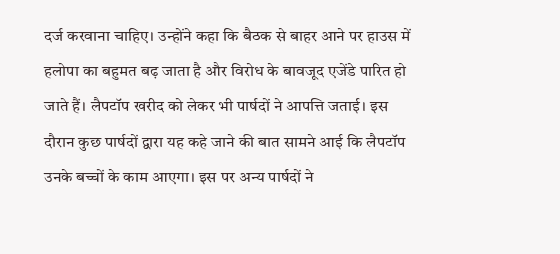दर्ज करवाना चाहिए। उन्होंने कहा कि बैठक से बाहर आने पर हाउस में हलोपा का बहुमत बढ़ जाता है और विरोध के बावजूद एजेंडे पारित हो जाते हैं। लैपटॉप खरीद को लेकर भी पार्षदों ने आपत्ति जताई। इस दौरान कुछ पार्षदों द्वारा यह कहे जाने की बात सामने आई कि लैपटॉप उनके बच्चों के काम आएगा। इस पर अन्य पार्षदों ने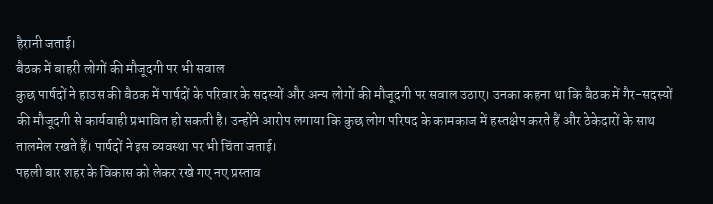हैरानी जताई।
बैठक में बाहरी लोगों की मौजूदगी पर भी सवाल
कुछ पार्षदों ने हाउस की बैठक में पार्षदों के परिवार के सदस्यों और अन्य लोगों की मौजूदगी पर सवाल उठाए। उनका कहना था कि बैठक में गैर-सदस्यों की मौजूदगी से कार्यवाही प्रभावित हो सकती है। उन्होंने आरोप लगाया कि कुछ लोग परिषद के कामकाज में हस्तक्षेप करते हैं और ठेकेदारों के साथ तालमेल रखते हैं। पार्षदों ने इस व्यवस्था पर भी चिंता जताई।
पहली बार शहर के विकास को लेकर रखे गए नए प्रस्ताव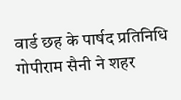वार्ड छह के पार्षद प्रतिनिधि गोपीराम सैनी ने शहर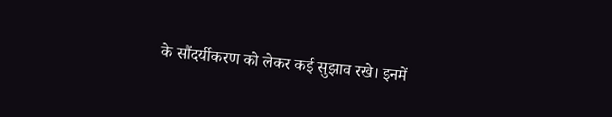के सौंदर्यीकरण को लेकर कई सुझाव रखे। इनमें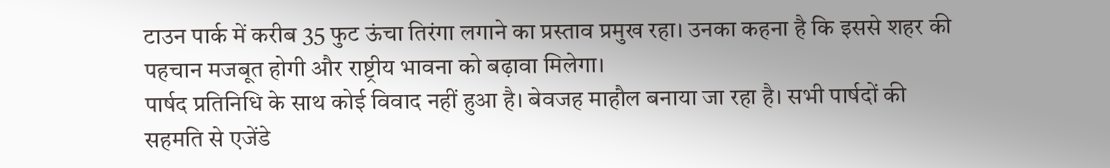टाउन पार्क में करीब 35 फुट ऊंचा तिरंगा लगाने का प्रस्ताव प्रमुख रहा। उनका कहना है कि इससे शहर की पहचान मजबूत होगी और राष्ट्रीय भावना को बढ़ावा मिलेगा।
पार्षद प्रतिनिधि के साथ कोई विवाद नहीं हुआ है। बेवजह माहौल बनाया जा रहा है। सभी पार्षदों की सहमति से एजेंडे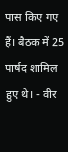पास किए गए हैं। बैठक में 25 पार्षद शामिल हुए थे। - वीर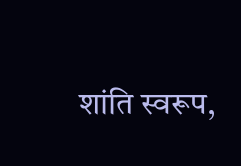शांति स्वरूप,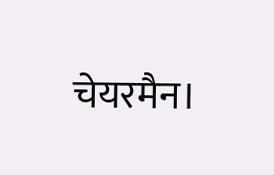चेयरमैन।